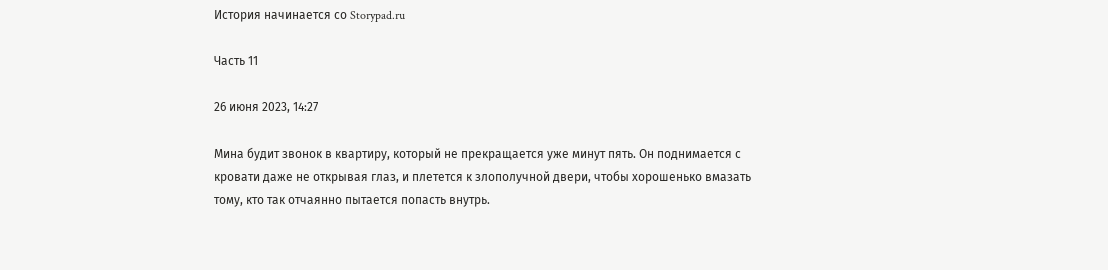История начинается со Storypad.ru

Часть 11

26 июня 2023, 14:27

Мина будит звонок в квартиру, который не прекращается уже минут пять. Он поднимается с кровати даже не открывая глаз, и плетется к злополучной двери, чтобы хорошенько вмазать тому, кто так отчаянно пытается попасть внутрь.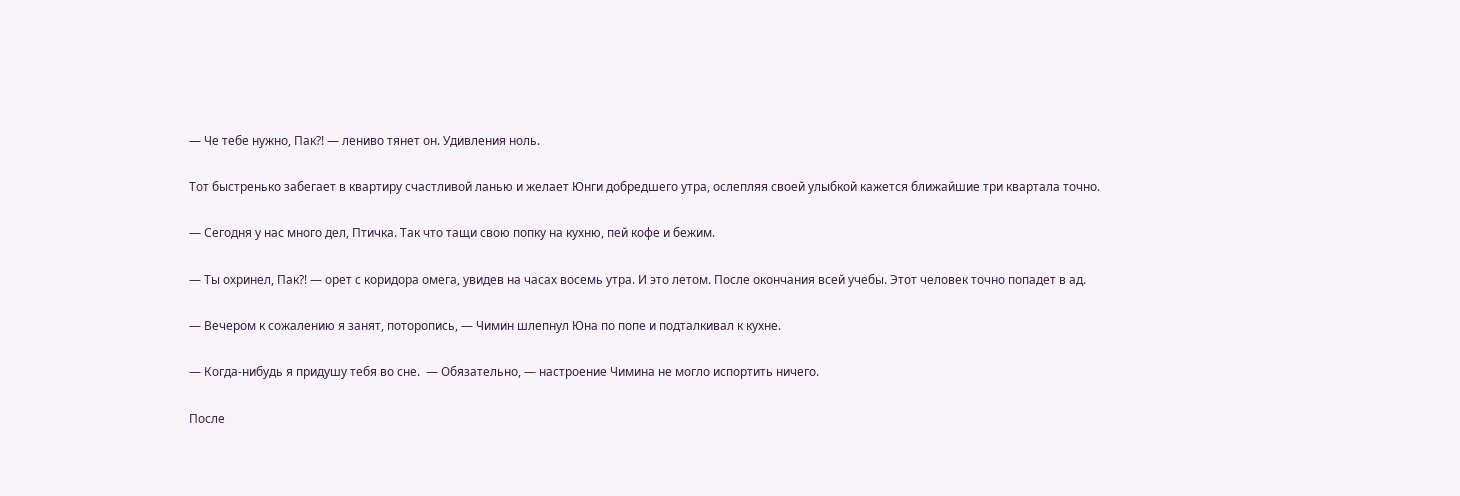— Че тебе нужно, Пак?! — лениво тянет он. Удивления ноль.

Тот быстренько забегает в квартиру счастливой ланью и желает Юнги добредшего утра, ослепляя своей улыбкой кажется ближайшие три квартала точно.

— Сегодня у нас много дел, Птичка. Так что тащи свою попку на кухню, пей кофе и бежим.

— Ты охринел, Пак?! — орет с коридора омега, увидев на часах восемь утра. И это летом. После окончания всей учебы. Этот человек точно попадет в ад.

— Вечером к сожалению я занят, поторопись, — Чимин шлепнул Юна по попе и подталкивал к кухне.

— Когда-нибудь я придушу тебя во сне.  — Обязательно, — настроение Чимина не могло испортить ничего.

После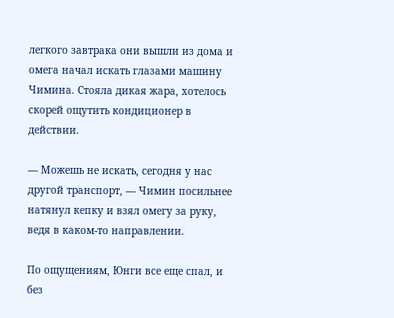легкого завтрака они вышли из дома и омега начал искать глазами машину Чимина. Стояла дикая жара, хотелось скорей ощутить кондиционер в действии.

— Можешь не искать, сегодня у нас другой транспорт, — Чимин посильнее натянул кепку и взял омегу за руку, ведя в каком-то направлении.

По ощущениям, Юнги все еще спал, и без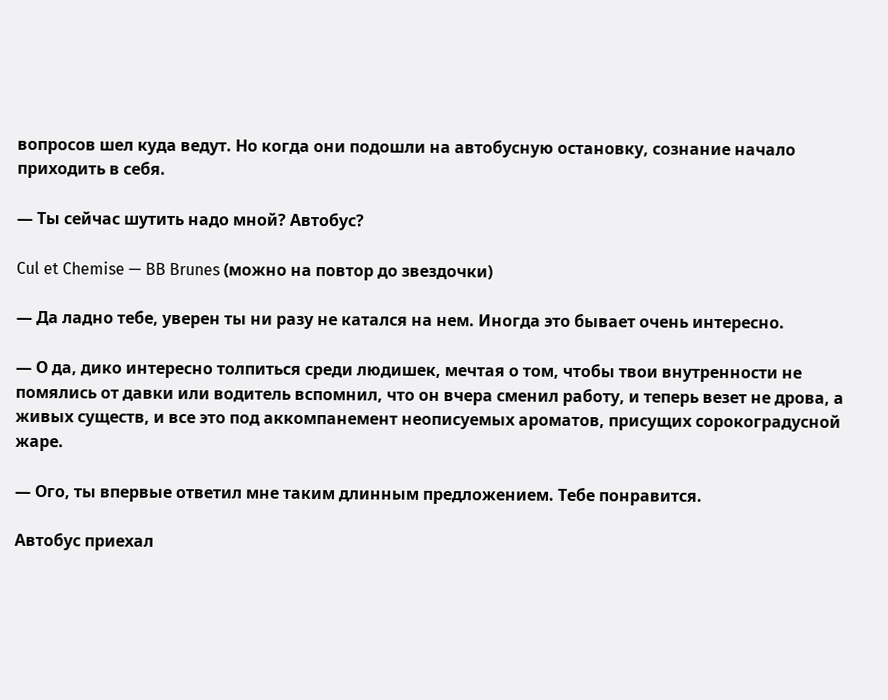вопросов шел куда ведут. Но когда они подошли на автобусную остановку, сознание начало приходить в себя.

— Ты сейчас шутить надо мной? Автобус?

Cul et Chemise — BB Brunes (можно на повтор до звездочки)

— Да ладно тебе, уверен ты ни разу не катался на нем. Иногда это бывает очень интересно.

— О да, дико интересно толпиться среди людишек, мечтая о том, чтобы твои внутренности не помялись от давки или водитель вспомнил, что он вчера сменил работу, и теперь везет не дрова, а живых существ, и все это под аккомпанемент неописуемых ароматов, присущих сорокоградусной жаре.

— Ого, ты впервые ответил мне таким длинным предложением. Тебе понравится.

Автобус приехал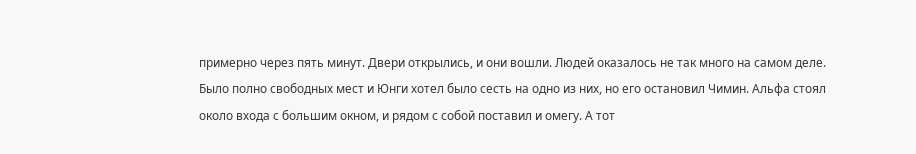примерно через пять минут. Двери открылись, и они вошли. Людей оказалось не так много на самом деле. Было полно свободных мест и Юнги хотел было сесть на одно из них, но его остановил Чимин. Альфа стоял около входа с большим окном, и рядом с собой поставил и омегу. А тот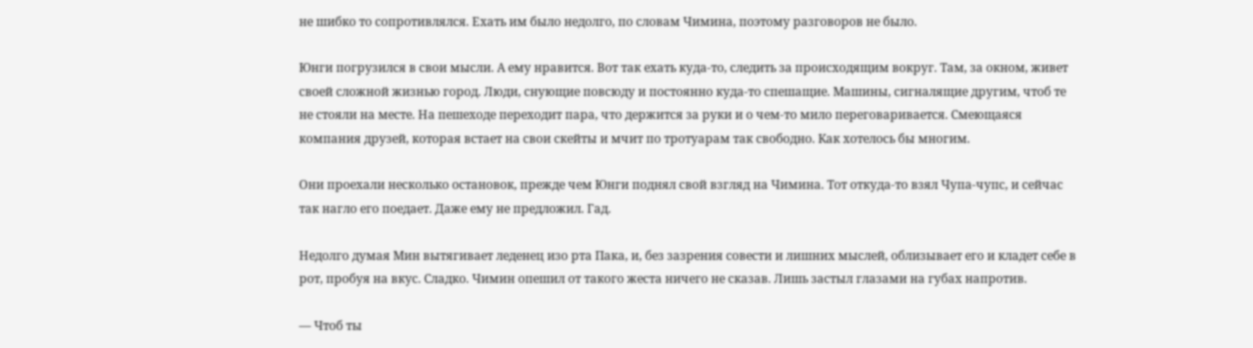не шибко то сопротивлялся. Ехать им было недолго, по словам Чимина, поэтому разговоров не было.

Юнги погрузился в свои мысли. А ему нравится. Вот так ехать куда-то, следить за происходящим вокруг. Там, за окном, живет своей сложной жизнью город. Люди, снующие повсюду и постоянно куда-то спешащие. Машины, сигналящие другим, чтоб те не стояли на месте. На пешеходе переходит пара, что держится за руки и о чем-то мило переговаривается. Смеющаяся компания друзей, которая встает на свои скейты и мчит по тротуарам так свободно. Как хотелось бы многим.

Они проехали несколько остановок, прежде чем Юнги поднял свой взгляд на Чимина. Тот откуда-то взял Чупа-чупс, и сейчас так нагло его поедает. Даже ему не предложил. Гад.

Недолго думая Мин вытягивает леденец изо рта Пака, и, без зазрения совести и лишних мыслей, облизывает его и кладет себе в рот, пробуя на вкус. Сладко. Чимин опешил от такого жеста ничего не сказав. Лишь застыл глазами на губах напротив.

— Чтоб ты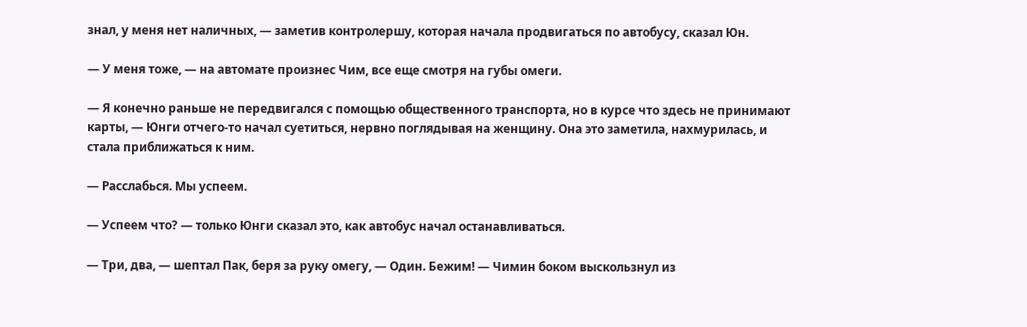знал, у меня нет наличных, — заметив контролершу, которая начала продвигаться по автобусу, сказал Юн.

— У меня тоже, — на автомате произнес Чим, все еще смотря на губы омеги.

— Я конечно раньше не передвигался с помощью общественного транспорта, но в курсе что здесь не принимают карты, — Юнги отчего-то начал суетиться, нервно поглядывая на женщину. Она это заметила, нахмурилась, и стала приближаться к ним.

— Расслабься. Мы успеем.

— Успеем что? — только Юнги сказал это, как автобус начал останавливаться.

— Три, два, — шептал Пак, беря за руку омегу, — Один. Бежим! — Чимин боком выскользнул из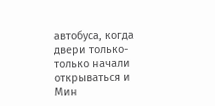автобуса, когда двери только-только начали открываться и Мин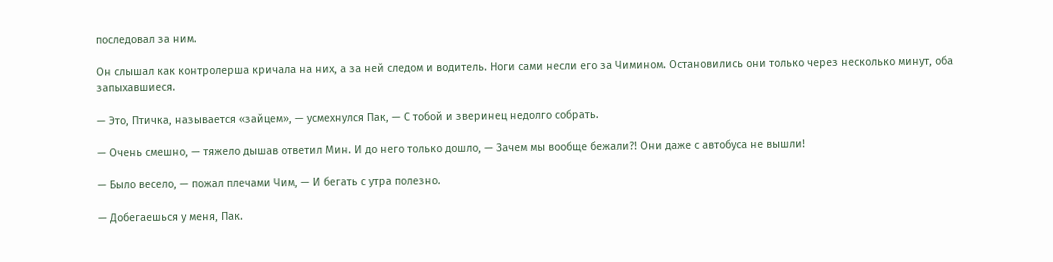последовал за ним.

Он слышал как контролерша кричала на них, а за ней следом и водитель. Ноги сами несли его за Чимином. Остановились они только через несколько минут, оба запыхавшиеся.

— Это, Птичка, называется «зайцем», — усмехнулся Пак, — С тобой и зверинец недолго собрать.

— Очень смешно, — тяжело дышав ответил Мин. И до него только дошло, — Зачем мы вообще бежали?! Они даже с автобуса не вышли!

— Было весело, — пожал плечами Чим, — И бегать с утра полезно.

— Добегаешься у меня, Пак.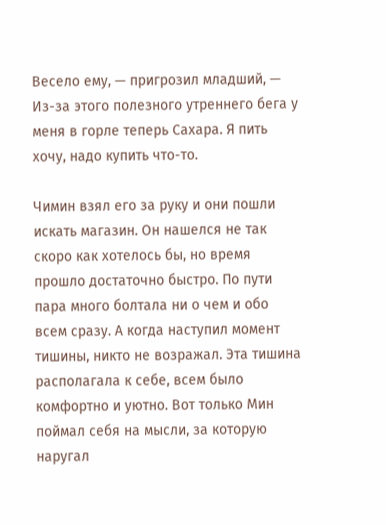Весело ему, — пригрозил младший, — Из-за этого полезного утреннего бега у меня в горле теперь Сахара. Я пить хочу, надо купить что-то.

Чимин взял его за руку и они пошли искать магазин. Он нашелся не так скоро как хотелось бы, но время прошло достаточно быстро. По пути пара много болтала ни о чем и обо всем сразу. А когда наступил момент тишины, никто не возражал. Эта тишина располагала к себе, всем было комфортно и уютно. Вот только Мин поймал себя на мысли, за которую наругал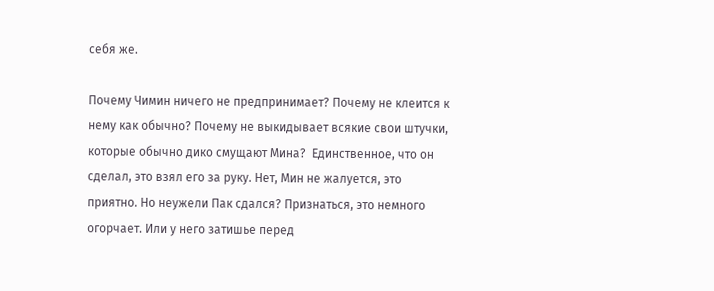себя же.

Почему Чимин ничего не предпринимает? Почему не клеится к нему как обычно? Почему не выкидывает всякие свои штучки, которые обычно дико смущают Мина?  Единственное, что он сделал, это взял его за руку. Нет, Мин не жалуется, это приятно. Но неужели Пак сдался? Признаться, это немного огорчает. Или у него затишье перед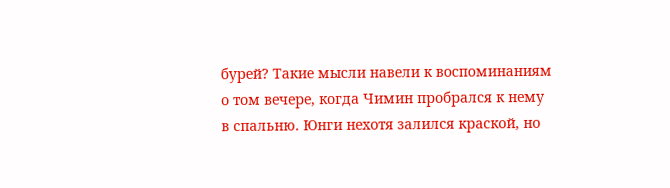бурей? Такие мысли навели к воспоминаниям о том вечере, когда Чимин пробрался к нему в спальню. Юнги нехотя залился краской, но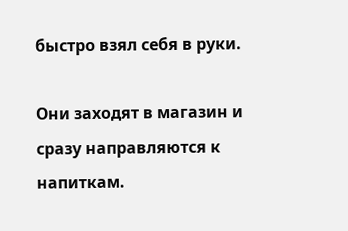быстро взял себя в руки.

Они заходят в магазин и сразу направляются к напиткам.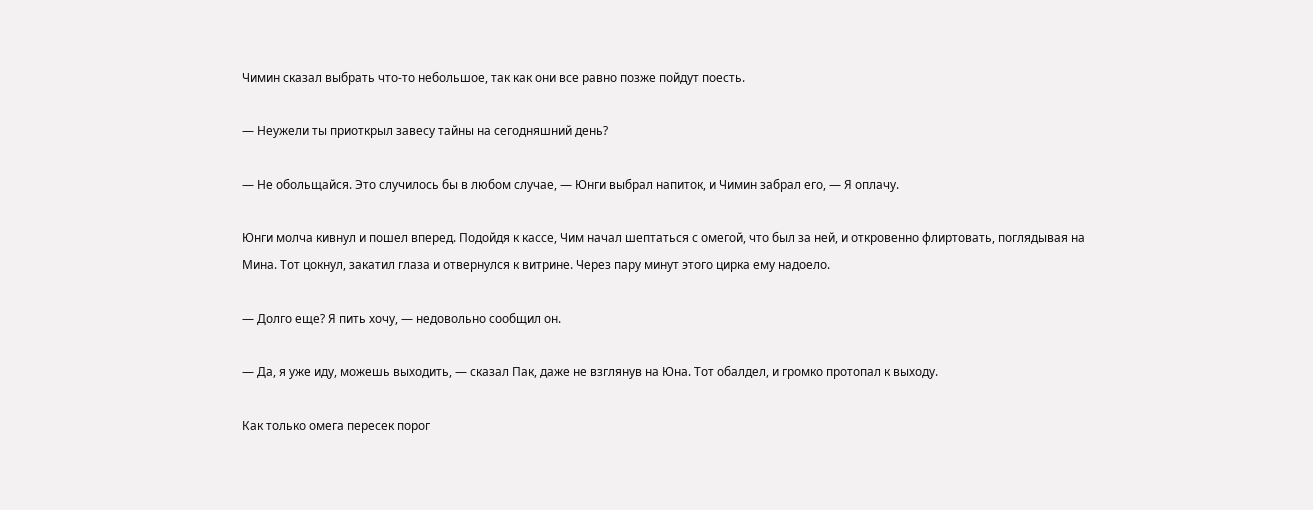Чимин сказал выбрать что-то небольшое, так как они все равно позже пойдут поесть.

— Неужели ты приоткрыл завесу тайны на сегодняшний день?

— Не обольщайся. Это случилось бы в любом случае, — Юнги выбрал напиток, и Чимин забрал его, — Я оплачу.

Юнги молча кивнул и пошел вперед. Подойдя к кассе, Чим начал шептаться с омегой, что был за ней, и откровенно флиртовать, поглядывая на Мина. Тот цокнул, закатил глаза и отвернулся к витрине. Через пару минут этого цирка ему надоело.

— Долго еще? Я пить хочу, — недовольно сообщил он.

— Да, я уже иду, можешь выходить, — сказал Пак, даже не взглянув на Юна. Тот обалдел, и громко протопал к выходу.

Как только омега пересек порог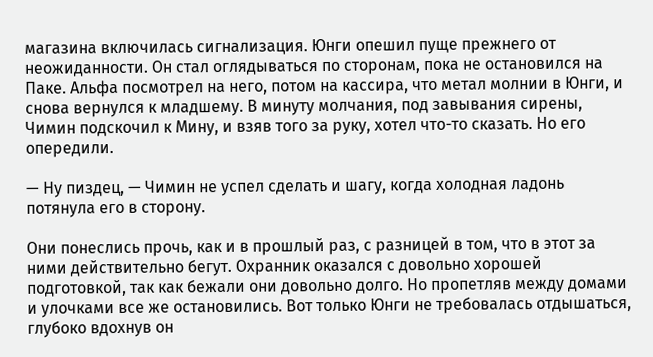магазина включилась сигнализация. Юнги опешил пуще прежнего от неожиданности. Он стал оглядываться по сторонам, пока не остановился на Паке. Альфа посмотрел на него, потом на кассира, что метал молнии в Юнги, и снова вернулся к младшему. В минуту молчания, под завывания сирены, Чимин подскочил к Мину, и взяв того за руку, хотел что-то сказать. Но его опередили.

— Ну пиздец, — Чимин не успел сделать и шагу, когда холодная ладонь потянула его в сторону.

Они понеслись прочь, как и в прошлый раз, с разницей в том, что в этот за ними действительно бегут. Охранник оказался с довольно хорошей подготовкой, так как бежали они довольно долго. Но пропетляв между домами и улочками все же остановились. Вот только Юнги не требовалась отдышаться, глубоко вдохнув он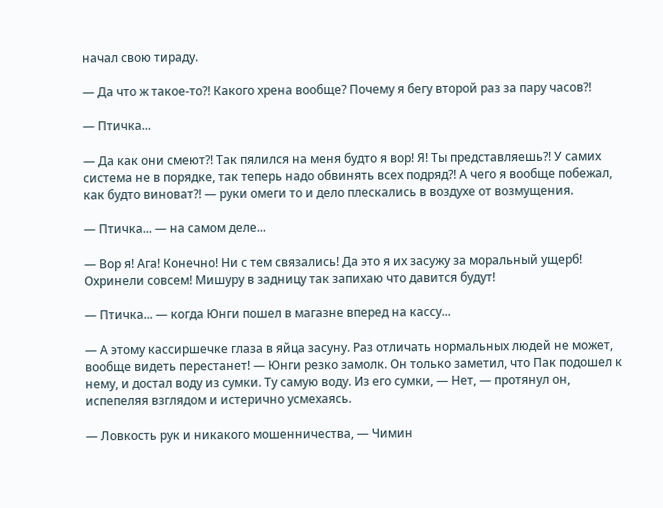начал свою тираду.

— Да что ж такое-то?! Какого хрена вообще? Почему я бегу второй раз за пару часов?!

— Птичка...

— Да как они смеют?! Так пялился на меня будто я вор! Я! Ты представляешь?! У самих система не в порядке, так теперь надо обвинять всех подряд?! А чего я вообще побежал, как будто виноват?! — руки омеги то и дело плескались в воздухе от возмущения.

— Птичка... — на самом деле...

— Вор я! Ага! Конечно! Ни с тем связались! Да это я их засужу за моральный ущерб! Охринели совсем! Мишуру в задницу так запихаю что давится будут!

— Птичка... — когда Юнги пошел в магазне вперед на кассу...

— А этому кассиршечке глаза в яйца засуну. Раз отличать нормальных людей не может, вообще видеть перестанет! — Юнги резко замолк. Он только заметил, что Пак подошел к нему, и достал воду из сумки. Ту самую воду. Из его сумки, — Нет, — протянул он, испепеляя взглядом и истерично усмехаясь.

— Ловкость рук и никакого мошенничества, — Чимин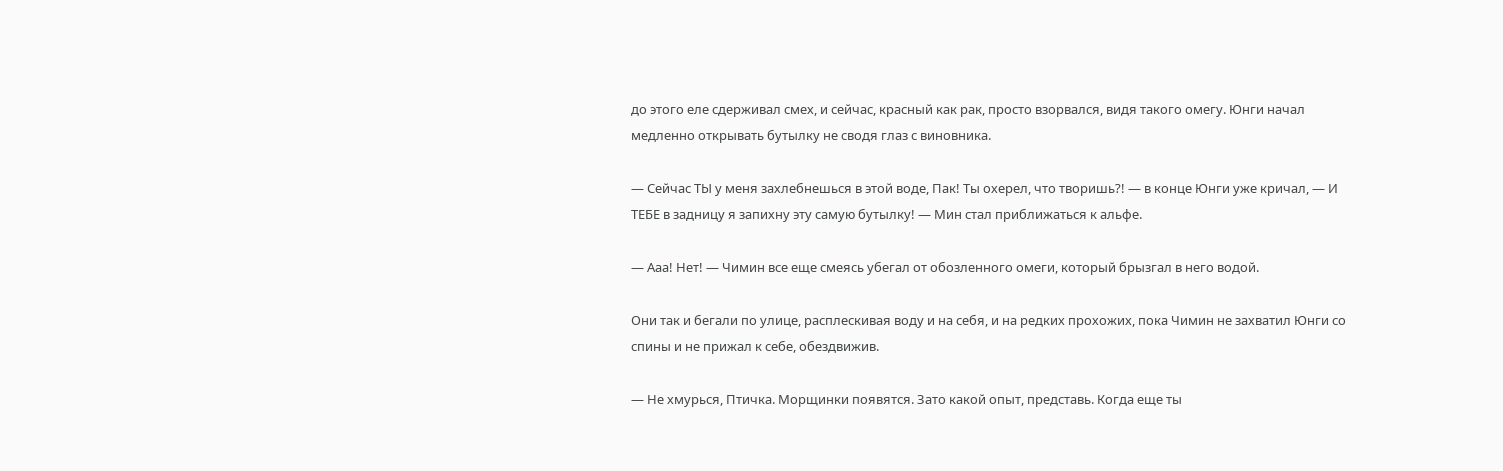до этого еле сдерживал смех, и сейчас, красный как рак, просто взорвался, видя такого омегу. Юнги начал медленно открывать бутылку не сводя глаз с виновника.

— Сейчас ТЫ у меня захлебнешься в этой воде, Пак! Ты охерел, что творишь?! — в конце Юнги уже кричал, — И ТЕБЕ в задницу я запихну эту самую бутылку! — Мин стал приближаться к альфе.

— Ааа! Нет! — Чимин все еще смеясь убегал от обозленного омеги, который брызгал в него водой.

Они так и бегали по улице, расплескивая воду и на себя, и на редких прохожих, пока Чимин не захватил Юнги со спины и не прижал к себе, обездвижив.

— Не хмурься, Птичка. Морщинки появятся. Зато какой опыт, представь. Когда еще ты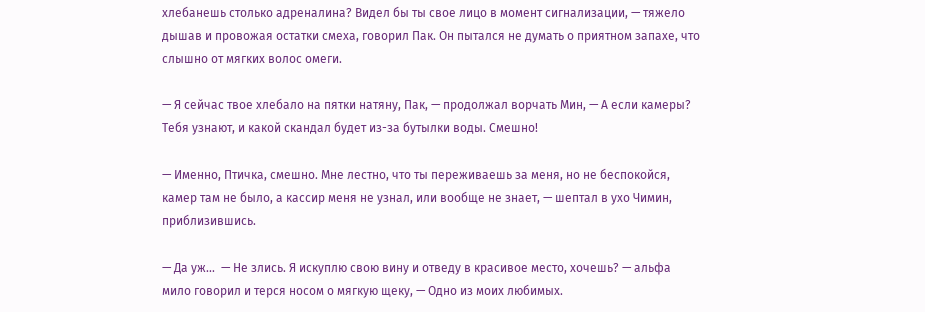хлебанешь столько адреналина? Видел бы ты свое лицо в момент сигнализации, — тяжело дышав и провожая остатки смеха, говорил Пак. Он пытался не думать о приятном запахе, что слышно от мягких волос омеги.

— Я сейчас твое хлебало на пятки натяну, Пак, — продолжал ворчать Мин, — А если камеры? Тебя узнают, и какой скандал будет из-за бутылки воды. Смешно!

— Именно, Птичка, смешно. Мне лестно, что ты переживаешь за меня, но не беспокойся, камер там не было, а кассир меня не узнал, или вообще не знает, — шептал в ухо Чимин, приблизившись.

— Да уж...  — Не злись. Я искуплю свою вину и отведу в красивое место, хочешь? — альфа мило говорил и терся носом о мягкую щеку, — Одно из моих любимых.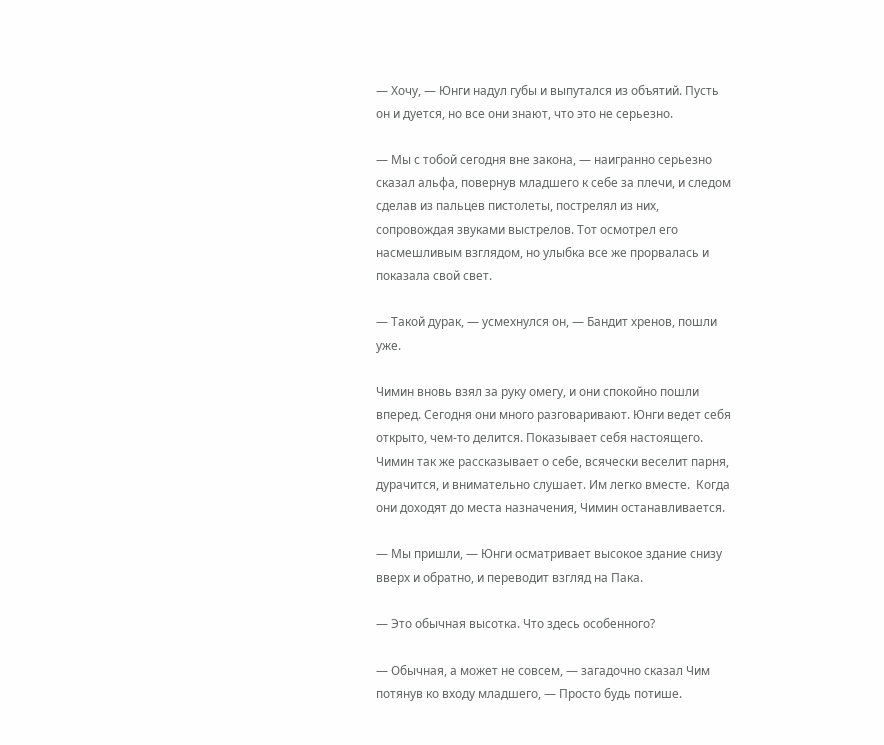— Хочу, — Юнги надул губы и выпутался из объятий. Пусть он и дуется, но все они знают, что это не серьезно.

— Мы с тобой сегодня вне закона, — наигранно серьезно сказал альфа, повернув младшего к себе за плечи, и следом сделав из пальцев пистолеты, пострелял из них, сопровождая звуками выстрелов. Тот осмотрел его насмешливым взглядом, но улыбка все же прорвалась и показала свой свет.

— Такой дурак, — усмехнулся он, — Бандит хренов, пошли уже.

Чимин вновь взял за руку омегу, и они спокойно пошли вперед. Сегодня они много разговаривают. Юнги ведет себя открыто, чем-то делится. Показывает себя настоящего. Чимин так же рассказывает о себе, всячески веселит парня, дурачится, и внимательно слушает. Им легко вместе.  Когда они доходят до места назначения, Чимин останавливается.

— Мы пришли, — Юнги осматривает высокое здание снизу вверх и обратно, и переводит взгляд на Пака.

— Это обычная высотка. Что здесь особенного?

— Обычная, а может не совсем, — загадочно сказал Чим потянув ко входу младшего, — Просто будь потише.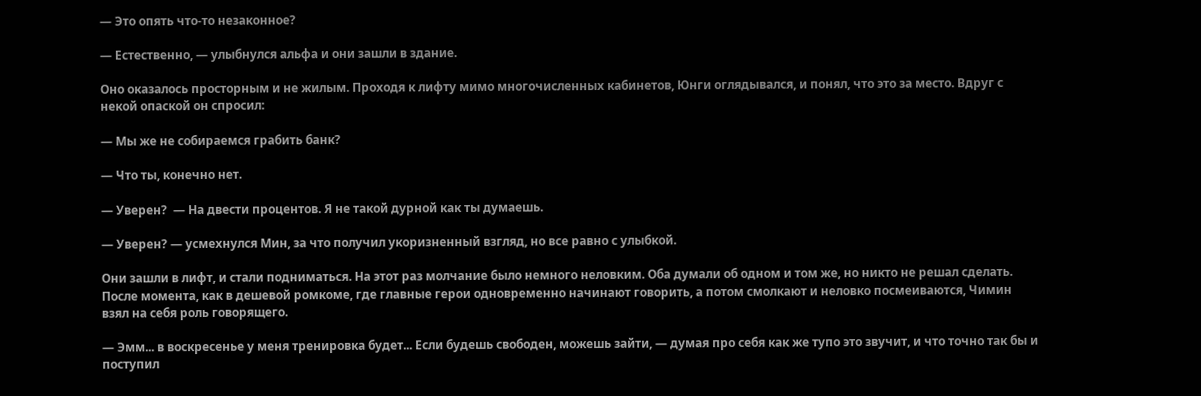— Это опять что-то незаконное?

— Естественно, — улыбнулся альфа и они зашли в здание.

Оно оказалось просторным и не жилым. Проходя к лифту мимо многочисленных кабинетов, Юнги оглядывался, и понял, что это за место. Вдруг с некой опаской он спросил:

— Мы же не собираемся грабить банк?

— Что ты, конечно нет.

— Уверен?  — На двести процентов. Я не такой дурной как ты думаешь.

— Уверен? — усмехнулся Мин, за что получил укоризненный взгляд, но все равно с улыбкой.

Они зашли в лифт, и стали подниматься. На этот раз молчание было немного неловким. Оба думали об одном и том же, но никто не решал сделать. После момента, как в дешевой ромкоме, где главные герои одновременно начинают говорить, а потом смолкают и неловко посмеиваются, Чимин взял на себя роль говорящего.

— Эмм... в воскресенье у меня тренировка будет... Если будешь свободен, можешь зайти, — думая про себя как же тупо это звучит, и что точно так бы и поступил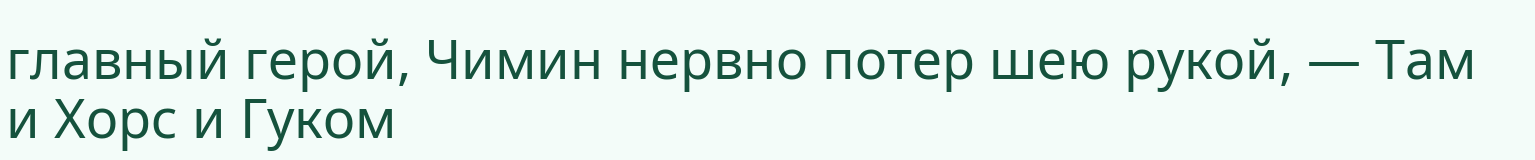главный герой, Чимин нервно потер шею рукой, — Там и Хорс и Гуком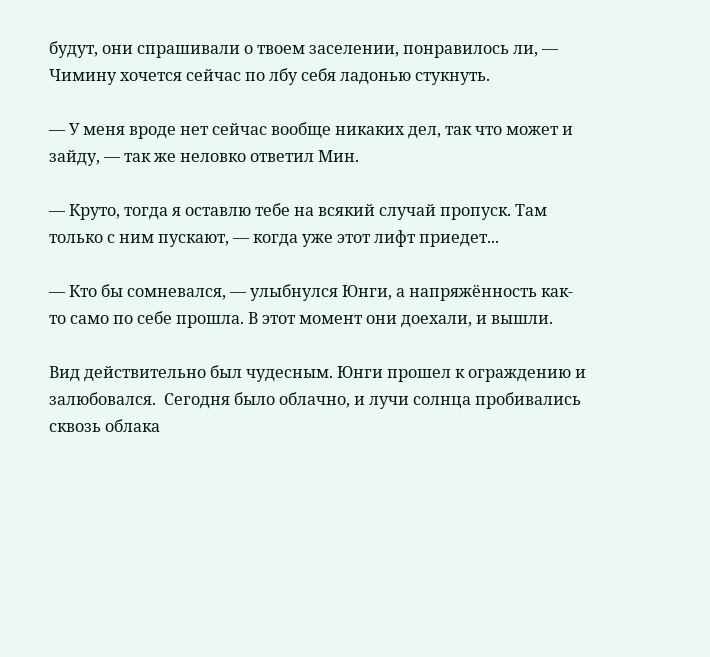будут, они спрашивали о твоем заселении, понравилось ли, — Чимину хочется сейчас по лбу себя ладонью стукнуть.

— У меня вроде нет сейчас вообще никаких дел, так что может и зайду, — так же неловко ответил Мин.

— Круто, тогда я оставлю тебе на всякий случай пропуск. Там только с ним пускают, — когда уже этот лифт приедет...

— Кто бы сомневался, — улыбнулся Юнги, а напряжённость как-то само по себе прошла. В этот момент они доехали, и вышли.

Вид действительно был чудесным. Юнги прошел к ограждению и залюбовался.  Сегодня было облачно, и лучи солнца пробивались сквозь облака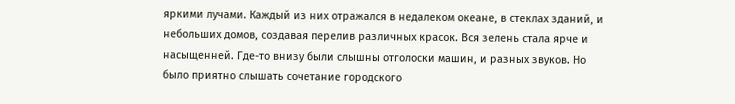яркими лучами. Каждый из них отражался в недалеком океане, в стеклах зданий, и небольших домов, создавая перелив различных красок. Вся зелень стала ярче и насыщенней. Где-то внизу были слышны отголоски машин, и разных звуков. Но было приятно слышать сочетание городского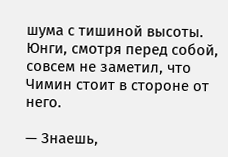шума с тишиной высоты.  Юнги, смотря перед собой, совсем не заметил, что Чимин стоит в стороне от него.

— Знаешь,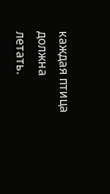каждая птица должна летать.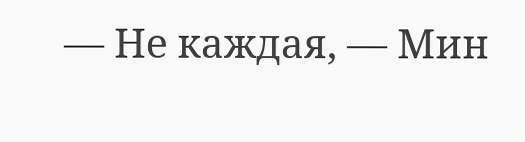— Не каждая, — Мин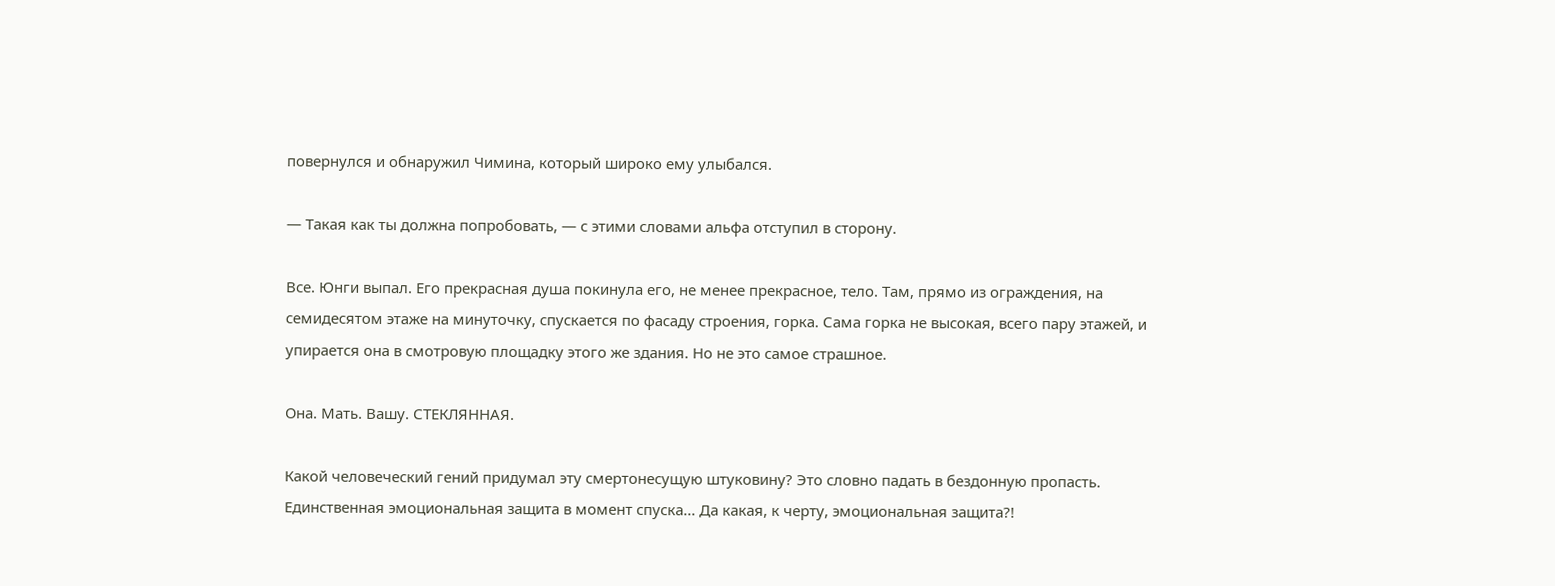повернулся и обнаружил Чимина, который широко ему улыбался.

— Такая как ты должна попробовать, — с этими словами альфа отступил в сторону.

Все. Юнги выпал. Его прекрасная душа покинула его, не менее прекрасное, тело. Там, прямо из ограждения, на семидесятом этаже на минуточку, спускается по фасаду строения, горка. Сама горка не высокая, всего пару этажей, и упирается она в смотровую площадку этого же здания. Но не это самое страшное.

Она. Мать. Вашу. СТЕКЛЯННАЯ.

Какой человеческий гений придумал эту смертонесущую штуковину? Это словно падать в бездонную пропасть. Единственная эмоциональная защита в момент спуска... Да какая, к черту, эмоциональная защита?!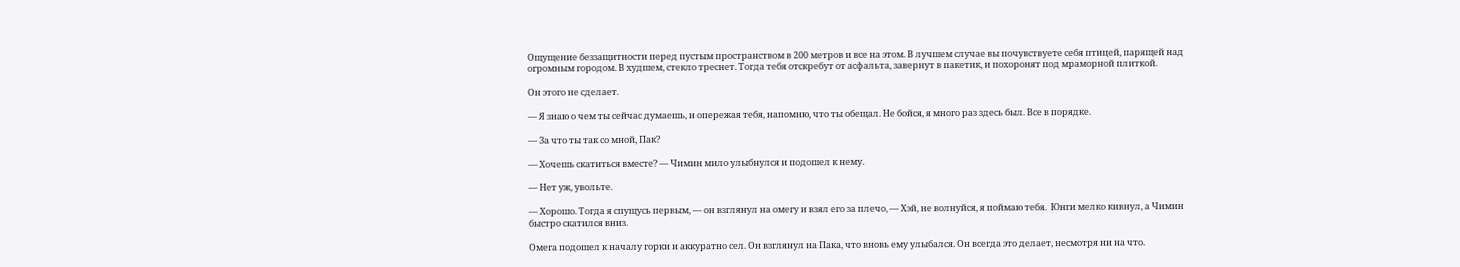Ощущение беззащитности перед пустым пространством в 200 метров и все на этом. В лучшем случае вы почувствуете себя птицей, парящей над огромным городом. В худшем, стекло треснет. Тогда тебя отскребут от асфальта, завернут в пакетик, и похоронят под мраморной плиткой.

Он этого не сделает.

— Я знаю о чем ты сейчас думаешь, и опережая тебя, напомню, что ты обещал. Не бойся, я много раз здесь был. Все в порядке.

— За что ты так со мной, Пак?

— Хочешь скатиться вместе? — Чимин мило улыбнулся и подошел к нему.

— Нет уж, увольте.

— Хорошо. Тогда я спущусь первым, — он взглянул на омегу и взял его за плечо, — Хэй, не волнуйся, я поймаю тебя.  Юнги мелко кивнул, а Чимин быстро скатился вниз.

Омега подошел к началу горки и аккуратно сел. Он взглянул на Пака, что вновь ему улыбался. Он всегда это делает, несмотря ни на что.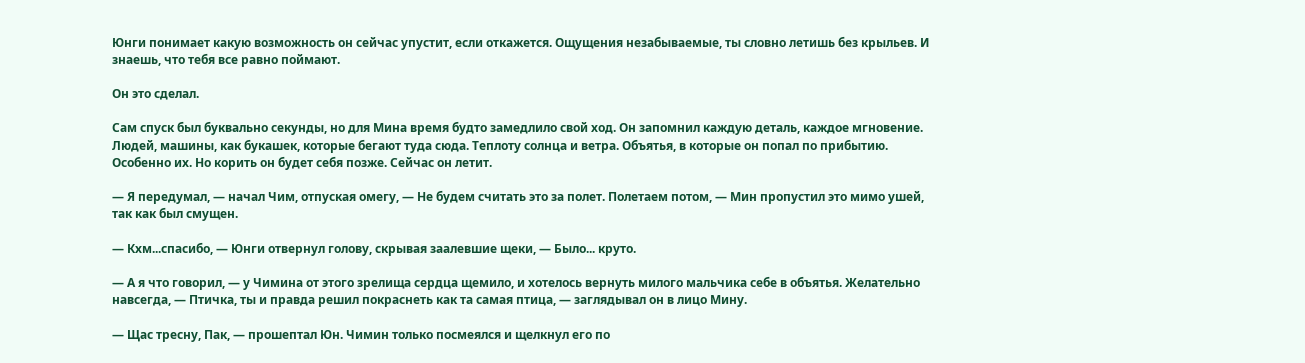Юнги понимает какую возможность он сейчас упустит, если откажется. Ощущения незабываемые, ты словно летишь без крыльев. И знаешь, что тебя все равно поймают.

Он это сделал.

Сам спуск был буквально секунды, но для Мина время будто замедлило свой ход. Он запомнил каждую деталь, каждое мгновение. Людей, машины, как букашек, которые бегают туда сюда. Теплоту солнца и ветра. Объятья, в которые он попал по прибытию. Особенно их. Но корить он будет себя позже. Сейчас он летит.

— Я передумал, — начал Чим, отпуская омегу, — Не будем считать это за полет. Полетаем потом, — Мин пропустил это мимо ушей, так как был смущен.

— Кхм...спасибо, — Юнги отвернул голову, скрывая заалевшие щеки, — Было... круто.

— А я что говорил, — у Чимина от этого зрелища сердца щемило, и хотелось вернуть милого мальчика себе в объятья. Желательно навсегда, — Птичка, ты и правда решил покраснеть как та самая птица, — заглядывал он в лицо Мину.

— Щас тресну, Пак, — прошептал Юн. Чимин только посмеялся и щелкнул его по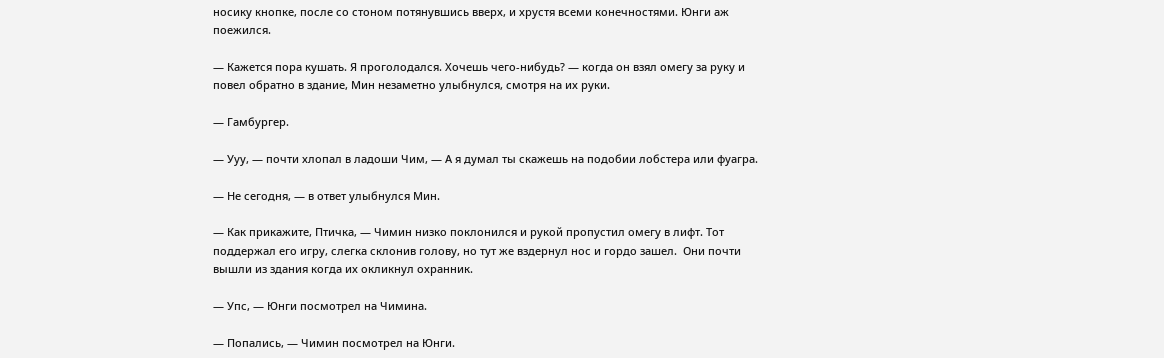носику кнопке, после со стоном потянувшись вверх, и хрустя всеми конечностями. Юнги аж поежился.

— Кажется пора кушать. Я проголодался. Хочешь чего-нибудь? — когда он взял омегу за руку и повел обратно в здание, Мин незаметно улыбнулся, смотря на их руки.

— Гамбургер.

— Ууу, — почти хлопал в ладоши Чим, — А я думал ты скажешь на подобии лобстера или фуагра.

— Не сегодня, — в ответ улыбнулся Мин.

— Как прикажите, Птичка, — Чимин низко поклонился и рукой пропустил омегу в лифт. Тот поддержал его игру, слегка склонив голову, но тут же вздернул нос и гордо зашел.  Они почти вышли из здания когда их окликнул охранник.

— Упс, — Юнги посмотрел на Чимина.

— Попались, — Чимин посмотрел на Юнги.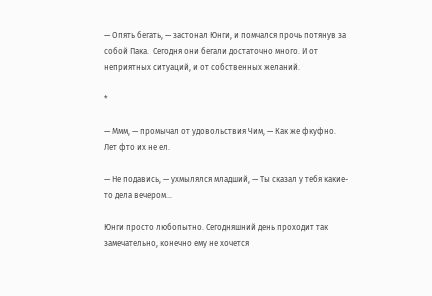— Опять бегать, — застонал Юнги, и помчался прочь потянув за собой Пака.  Сегодня они бегали достаточно много. И от неприятных ситуаций, и от собственных желаний.

*

— Ммм, — промычал от удовольствия Чим, — Как же фкуфно. Лет фто их не ел.

— Не подавись, — ухмылялся младший, — Ты сказал у тебя какие-то дела вечером...

Юнги просто любопытно. Сегодняшний день проходит так замечательно, конечно ему не хочется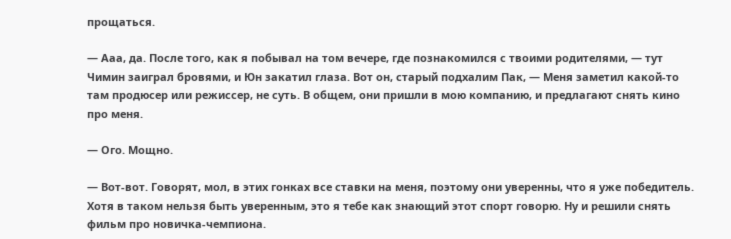прощаться.

— Ааа, да. После того, как я побывал на том вечере, где познакомился с твоими родителями, — тут Чимин заиграл бровями, и Юн закатил глаза. Вот он, старый подхалим Пак, — Меня заметил какой-то там продюсер или режиссер, не суть. В общем, они пришли в мою компанию, и предлагают снять кино про меня.

— Ого. Мощно.

— Вот-вот. Говорят, мол, в этих гонках все ставки на меня, поэтому они уверенны, что я уже победитель. Хотя в таком нельзя быть уверенным, это я тебе как знающий этот спорт говорю. Ну и решили снять фильм про новичка-чемпиона.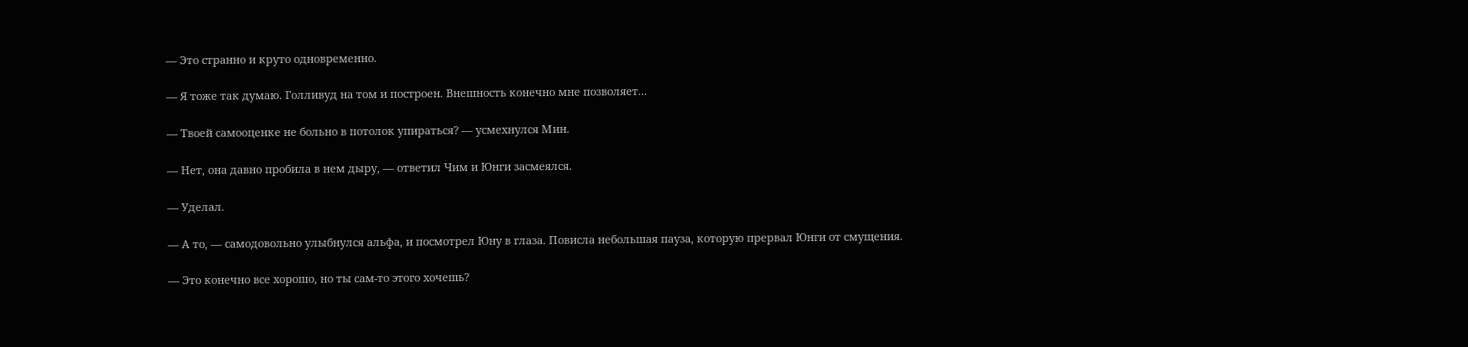— Это странно и круто одновременно.

— Я тоже так думаю. Голливуд на том и построен. Внешность конечно мне позволяет...

— Твоей самооценке не больно в потолок упираться? — усмехнулся Мин.

— Нет, она давно пробила в нем дыру, — ответил Чим и Юнги засмеялся.

— Уделал.

— А то, — самодовольно улыбнулся альфа, и посмотрел Юну в глаза. Повисла небольшая пауза, которую прервал Юнги от смущения.

— Это конечно все хорошо, но ты сам-то этого хочешь?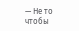— Не то чтобы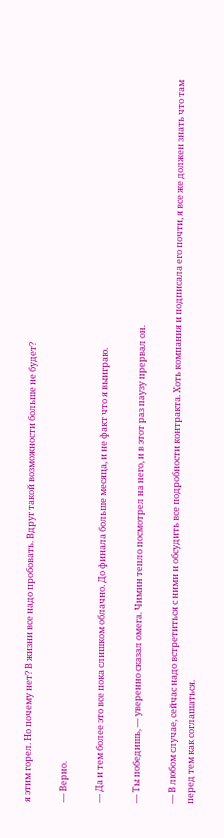я этим горел. Но почему нет? В жизни все надо пробовать. Вдруг такой возможности больше не будет?

— Верно.

— Да и тем более это все пока слишком облачно. До финала больше месяца, и не факт что я выиграю.

— Ты победишь, — уверенно сказал омега. Чимин тепло посмотрел на него, и в этот раз паузу прервал он.

— В любом случае, сейчас надо встретиться с ними и обсудить все подробности контракта. Хоть компания и подписала его почти, я все же должен знать что там перед тем как соглашаться.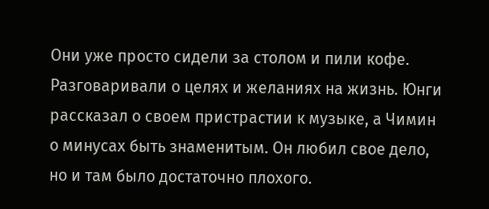Они уже просто сидели за столом и пили кофе. Разговаривали о целях и желаниях на жизнь. Юнги рассказал о своем пристрастии к музыке, а Чимин о минусах быть знаменитым. Он любил свое дело, но и там было достаточно плохого.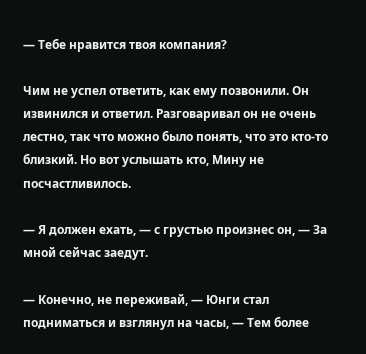— Тебе нравится твоя компания?

Чим не успел ответить, как ему позвонили. Он извинился и ответил. Разговаривал он не очень лестно, так что можно было понять, что это кто-то близкий. Но вот услышать кто, Мину не посчастливилось.

— Я должен ехать, — с грустью произнес он, — За мной сейчас заедут.

— Конечно, не переживай, — Юнги стал подниматься и взглянул на часы, — Тем более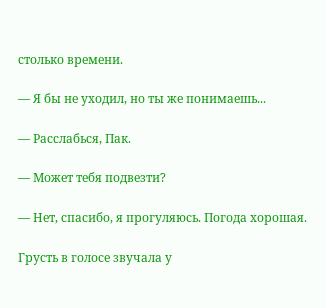столько времени.

— Я бы не уходил, но ты же понимаешь...

— Расслабься, Пак.

— Может тебя подвезти?

— Нет, спасибо, я прогуляюсь. Погода хорошая.

Грусть в голосе звучала у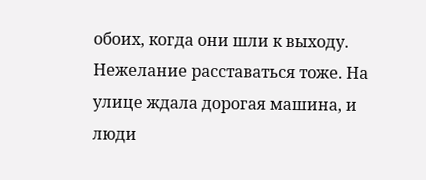обоих, когда они шли к выходу. Нежелание расставаться тоже. На улице ждала дорогая машина, и люди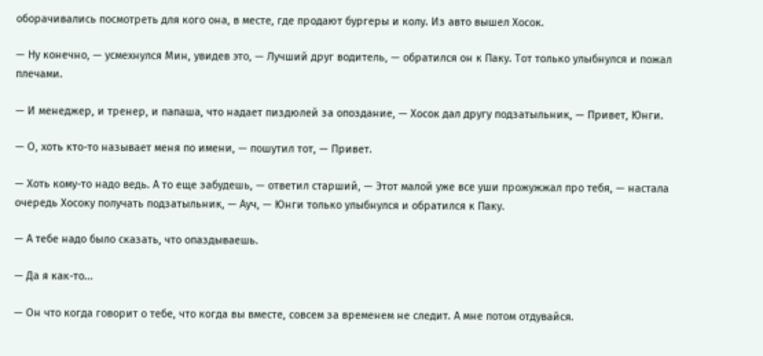оборачивались посмотреть для кого она, в месте, где продают бургеры и колу. Из авто вышел Хосок.

— Ну конечно, — усмехнулся Мин, увидев это, — Лучший друг водитель, — обратился он к Паку. Тот только улыбнулся и пожал плечами.

— И менеджер, и тренер, и папаша, что надает пиздюлей за опоздание, — Хосок дал другу подзатыльник, — Привет, Юнги.

— О, хоть кто-то называет меня по имени, — пошутил тот, — Привет.

— Хоть кому-то надо ведь. А то еще забудешь, — ответил старший, — Этот малой уже все уши прожужжал про тебя, — настала очередь Хосоку получать подзатыльник, — Ауч, — Юнги только улыбнулся и обратился к Паку.

— А тебе надо было сказать, что опаздываешь.

— Да я как-то...

— Он что когда говорит о тебе, что когда вы вместе, совсем за временем не следит. А мне потом отдувайся.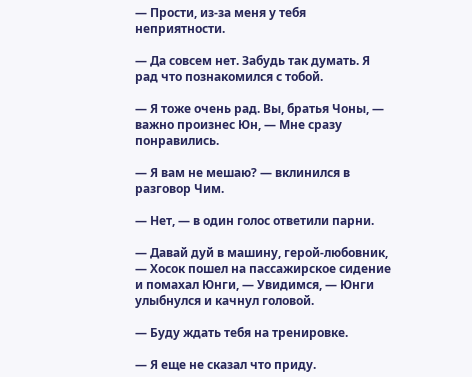— Прости, из-за меня у тебя неприятности.

— Да совсем нет. Забудь так думать. Я рад что познакомился с тобой.

— Я тоже очень рад. Вы, братья Чоны, — важно произнес Юн, — Мне сразу понравились.

— Я вам не мешаю? — вклинился в разговор Чим.

— Нет, — в один голос ответили парни.

— Давай дуй в машину, герой-любовник, — Хосок пошел на пассажирское сидение и помахал Юнги, — Увидимся, — Юнги улыбнулся и качнул головой.

— Буду ждать тебя на тренировке.

— Я еще не сказал что приду.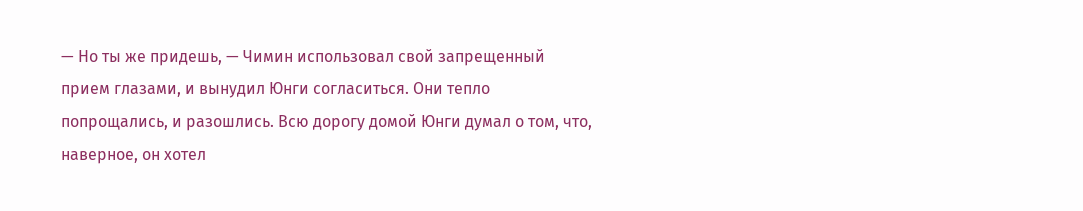— Но ты же придешь, — Чимин использовал свой запрещенный прием глазами, и вынудил Юнги согласиться. Они тепло попрощались, и разошлись. Всю дорогу домой Юнги думал о том, что, наверное, он хотел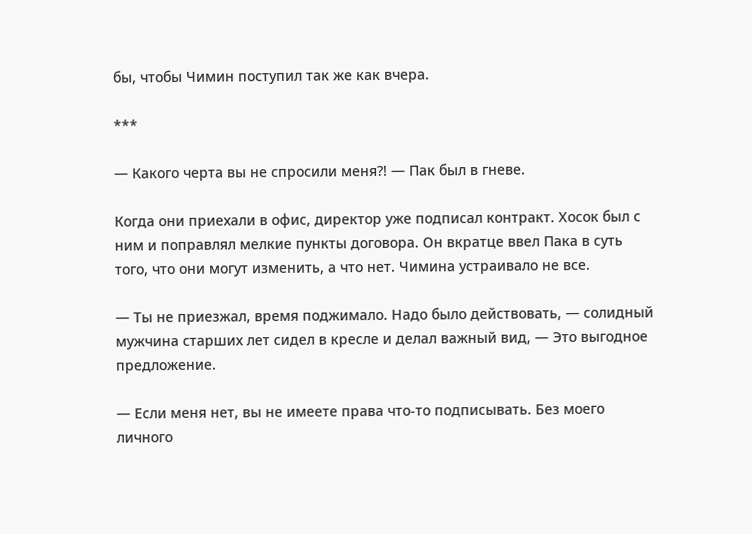бы, чтобы Чимин поступил так же как вчера.

***

— Какого черта вы не спросили меня?! — Пак был в гневе.

Когда они приехали в офис, директор уже подписал контракт. Хосок был с ним и поправлял мелкие пункты договора. Он вкратце ввел Пака в суть того, что они могут изменить, а что нет. Чимина устраивало не все.

— Ты не приезжал, время поджимало. Надо было действовать, — солидный мужчина старших лет сидел в кресле и делал важный вид, — Это выгодное предложение.

— Если меня нет, вы не имеете права что-то подписывать. Без моего личного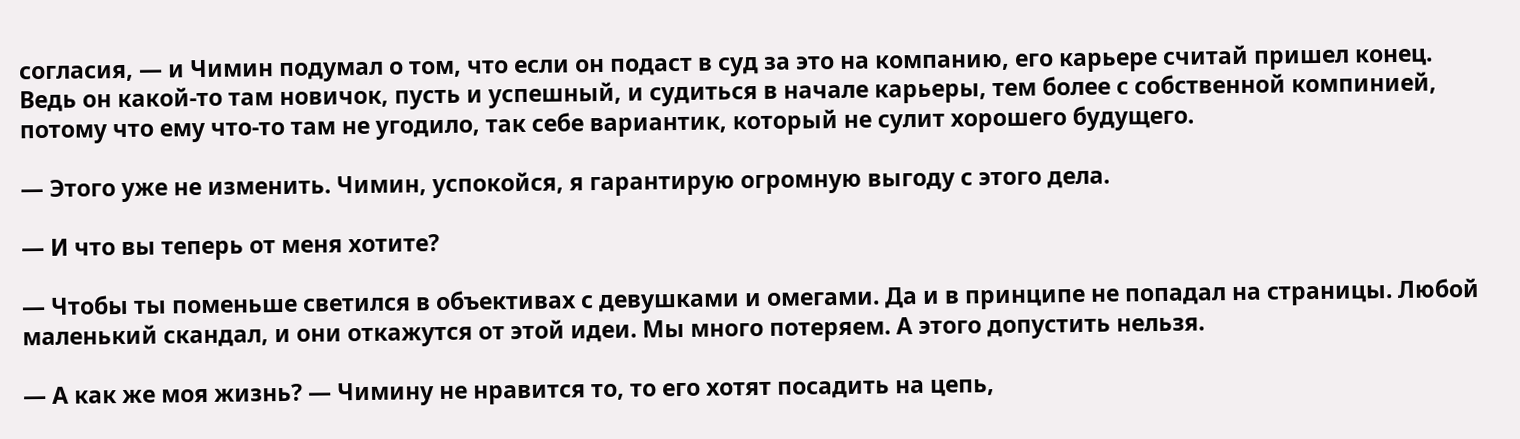согласия, — и Чимин подумал о том, что если он подаст в суд за это на компанию, его карьере считай пришел конец. Ведь он какой-то там новичок, пусть и успешный, и судиться в начале карьеры, тем более с собственной компинией, потому что ему что-то там не угодило, так себе вариантик, который не сулит хорошего будущего.

— Этого уже не изменить. Чимин, успокойся, я гарантирую огромную выгоду с этого дела.

— И что вы теперь от меня хотите?

— Чтобы ты поменьше светился в объективах с девушками и омегами. Да и в принципе не попадал на страницы. Любой маленький скандал, и они откажутся от этой идеи. Мы много потеряем. А этого допустить нельзя.

— А как же моя жизнь? — Чимину не нравится то, то его хотят посадить на цепь,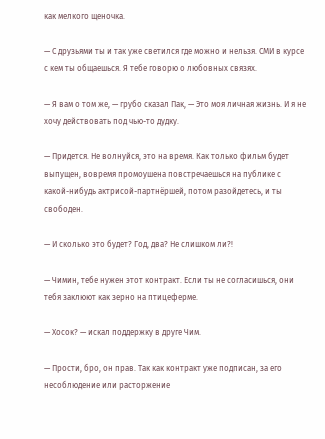как мелкого щеночка.

— С друзьями ты и так уже светился где можно и нельзя. СМИ в курсе с кем ты общаешься. Я тебе говорю о любовных связях.

— Я вам о том же, — грубо сказал Пак, — Это моя личная жизнь. И я не хочу действовать под чью-то дудку.

— Придется. Не волнуйся, это на время. Как только фильм будет выпущен, вовремя промоушена повстречаешься на публике с какой-нибудь актрисой-партнёршей, потом разойдетесь, и ты свободен.

— И сколько это будет? Год, два? Не слишком ли?!

— Чимин, тебе нужен этот контракт. Если ты не согласишься, они тебя заклюют как зерно на птицеферме.

— Хосок? — искал поддержку в друге Чим.

— Прости, бро, он прав. Так как контракт уже подписан, за его несоблюдение или расторжение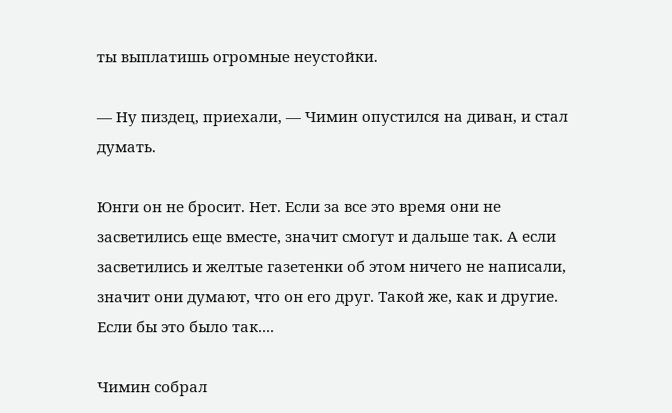ты выплатишь огромные неустойки.

— Ну пиздец, приехали, — Чимин опустился на диван, и стал думать.

Юнги он не бросит. Нет. Если за все это время они не засветились еще вместе, значит смогут и дальше так. А если засветились и желтые газетенки об этом ничего не написали, значит они думают, что он его друг. Такой же, как и другие. Если бы это было так....

Чимин собрал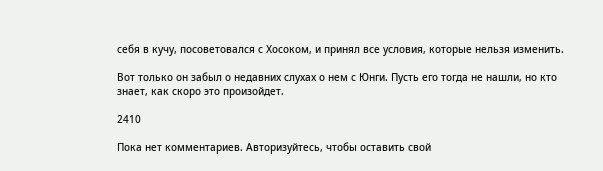себя в кучу, посоветовался с Хосоком, и принял все условия, которые нельзя изменить.

Вот только он забыл о недавних слухах о нем с Юнги. Пусть его тогда не нашли, но кто знает, как скоро это произойдет.

2410

Пока нет комментариев. Авторизуйтесь, чтобы оставить свой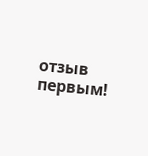отзыв первым!